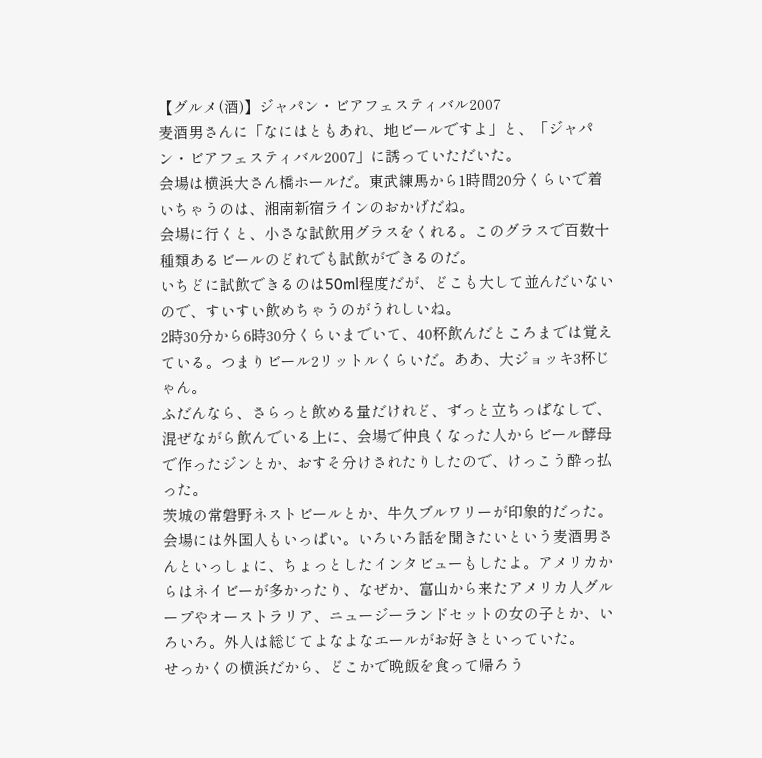【グルメ(酒)】ジャパン・ビアフェスティバル2007
麦酒男さんに「なにはともあれ、地ビールですよ」と、「ジャパン・ビアフェスティバル2007」に誘っていただいた。
会場は横浜大さん橋ホールだ。東武練馬から1時間20分くらいで着いちゃうのは、湘南新宿ラインのおかげだね。
会場に行くと、小さな試飲用グラスをくれる。このグラスで百数十種類あるビールのどれでも試飲ができるのだ。
いちどに試飲できるのは50ml程度だが、どこも大して並んだいないので、すいすい飲めちゃうのがうれしいね。
2時30分から6時30分くらいまでいて、40杯飲んだところまでは覚えている。つまりビール2リットルくらいだ。ああ、大ジョッキ3杯じゃん。
ふだんなら、さらっと飲める量だけれど、ずっと立ちっぱなしで、混ぜながら飲んでいる上に、会場で仲良くなった人からビール酵母で作ったジンとか、おすそ分けされたりしたので、けっこう酔っ払った。
茨城の常磐野ネストビールとか、牛久ブルワリーが印象的だった。
会場には外国人もいっぱい。いろいろ話を聞きたいという麦酒男さんといっしょに、ちょっとしたインタビューもしたよ。アメリカからはネイビーが多かったり、なぜか、富山から来たアメリカ人グループやオーストラリア、ニュージーランドセットの女の子とか、いろいろ。外人は総じてよなよなエールがお好きといっていた。
せっかくの横浜だから、どこかで晩飯を食って帰ろう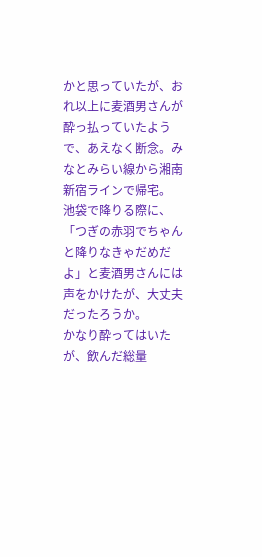かと思っていたが、おれ以上に麦酒男さんが酔っ払っていたようで、あえなく断念。みなとみらい線から湘南新宿ラインで帰宅。
池袋で降りる際に、「つぎの赤羽でちゃんと降りなきゃだめだよ」と麦酒男さんには声をかけたが、大丈夫だったろうか。
かなり酔ってはいたが、飲んだ総量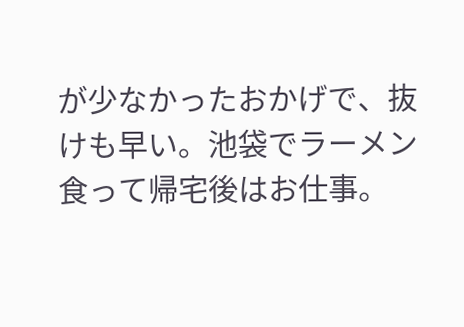が少なかったおかげで、抜けも早い。池袋でラーメン食って帰宅後はお仕事。